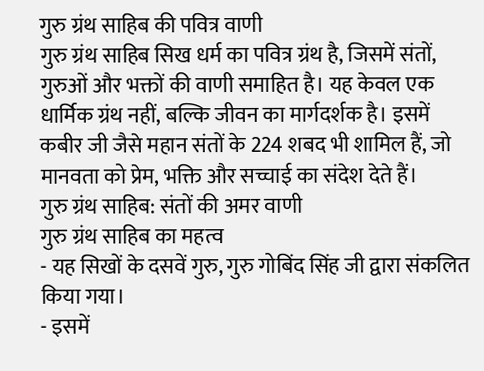गुरु ग्रंथ साहिब की पवित्र वाणी
गुरु ग्रंथ साहिब सिख धर्म का पवित्र ग्रंथ है, जिसमें संतों, गुरुओं और भक्तों की वाणी समाहित है। यह केवल एक धार्मिक ग्रंथ नहीं, बल्कि जीवन का मार्गदर्शक है। इसमें कबीर जी जैसे महान संतों के 224 शबद भी शामिल हैं, जो मानवता को प्रेम, भक्ति और सच्चाई का संदेश देते हैं।
गुरु ग्रंथ साहिब: संतों की अमर वाणी
गुरु ग्रंथ साहिब का महत्व
- यह सिखों के दसवें गुरु, गुरु गोबिंद सिंह जी द्वारा संकलित किया गया।
- इसमें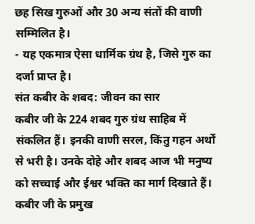छह सिख गुरुओं और 30 अन्य संतों की वाणी सम्मिलित है।
- यह एकमात्र ऐसा धार्मिक ग्रंथ है, जिसे गुरु का दर्जा प्राप्त है।
संत कबीर के शबद: जीवन का सार
कबीर जी के 224 शबद गुरु ग्रंथ साहिब में संकलित हैं। इनकी वाणी सरल, किंतु गहन अर्थों से भरी है। उनके दोहे और शबद आज भी मनुष्य को सच्चाई और ईश्वर भक्ति का मार्ग दिखाते हैं।
कबीर जी के प्रमुख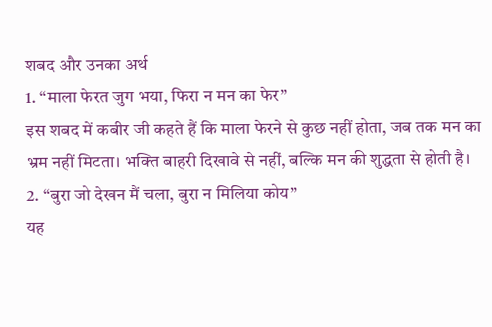शबद और उनका अर्थ
1. “माला फेरत जुग भया, फिरा न मन का फेर”
इस शबद में कबीर जी कहते हैं कि माला फेरने से कुछ नहीं होता, जब तक मन का भ्रम नहीं मिटता। भक्ति बाहरी दिखावे से नहीं, बल्कि मन की शुद्धता से होती है।
2. “बुरा जो देखन मैं चला, बुरा न मिलिया कोय”
यह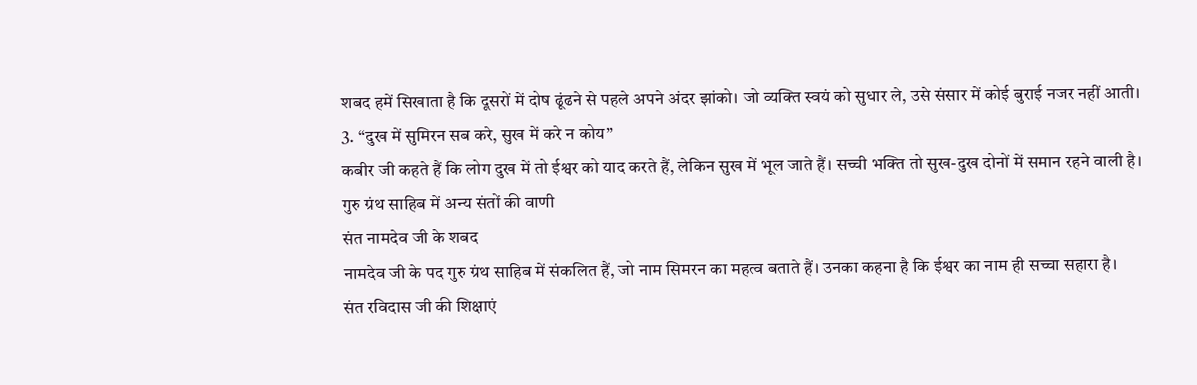शबद हमें सिखाता है कि दूसरों में दोष ढूंढने से पहले अपने अंदर झांको। जो व्यक्ति स्वयं को सुधार ले, उसे संसार में कोई बुराई नजर नहीं आती।
3. “दुख में सुमिरन सब करे, सुख में करे न कोय”
कबीर जी कहते हैं कि लोग दुख में तो ईश्वर को याद करते हैं, लेकिन सुख में भूल जाते हैं। सच्ची भक्ति तो सुख-दुख दोनों में समान रहने वाली है।
गुरु ग्रंथ साहिब में अन्य संतों की वाणी
संत नामदेव जी के शबद
नामदेव जी के पद गुरु ग्रंथ साहिब में संकलित हैं, जो नाम सिमरन का महत्व बताते हैं। उनका कहना है कि ईश्वर का नाम ही सच्चा सहारा है।
संत रविदास जी की शिक्षाएं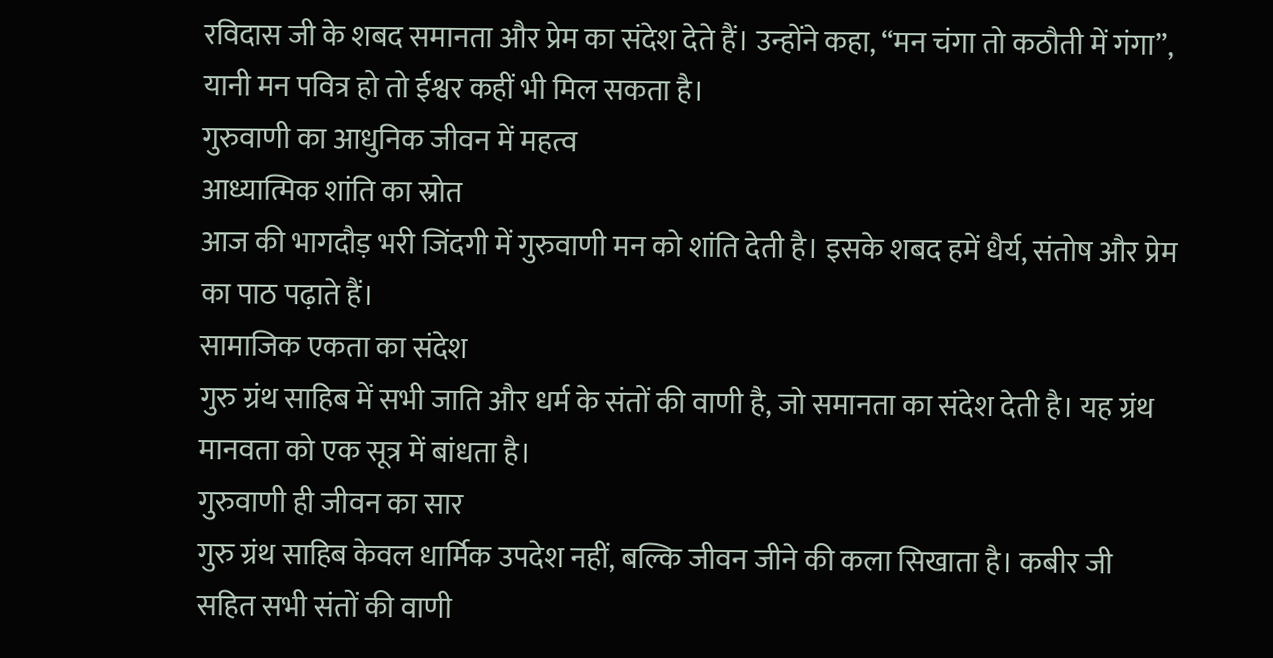रविदास जी के शबद समानता और प्रेम का संदेश देते हैं। उन्होंने कहा, “मन चंगा तो कठौती में गंगा”, यानी मन पवित्र हो तो ईश्वर कहीं भी मिल सकता है।
गुरुवाणी का आधुनिक जीवन में महत्व
आध्यात्मिक शांति का स्रोत
आज की भागदौड़ भरी जिंदगी में गुरुवाणी मन को शांति देती है। इसके शबद हमें धैर्य, संतोष और प्रेम का पाठ पढ़ाते हैं।
सामाजिक एकता का संदेश
गुरु ग्रंथ साहिब में सभी जाति और धर्म के संतों की वाणी है, जो समानता का संदेश देती है। यह ग्रंथ मानवता को एक सूत्र में बांधता है।
गुरुवाणी ही जीवन का सार
गुरु ग्रंथ साहिब केवल धार्मिक उपदेश नहीं, बल्कि जीवन जीने की कला सिखाता है। कबीर जी सहित सभी संतों की वाणी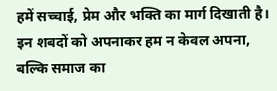हमें सच्चाई, प्रेम और भक्ति का मार्ग दिखाती है। इन शबदों को अपनाकर हम न केवल अपना, बल्कि समाज का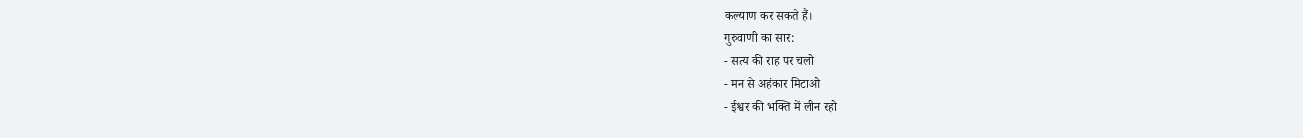कल्याण कर सकते हैं।
गुरुवाणी का सार:
- सत्य की राह पर चलो
- मन से अहंकार मिटाओ
- ईश्वर की भक्ति में लीन रहो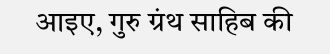आइए, गुरु ग्रंथ साहिब की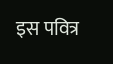इस पवित्र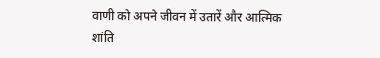वाणी को अपने जीवन में उतारें और आत्मिक शांति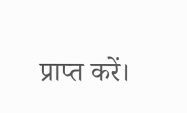प्राप्त करें।